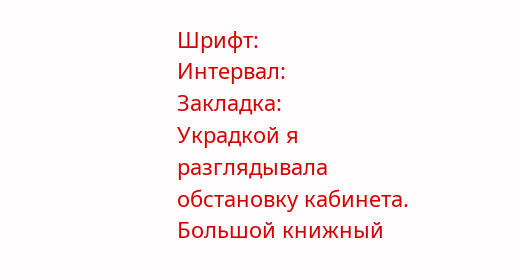Шрифт:
Интервал:
Закладка:
Украдкой я разглядывала обстановку кабинета. Большой книжный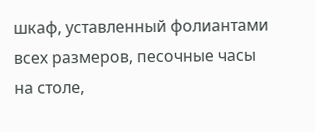шкаф, уставленный фолиантами всех размеров, песочные часы на столе,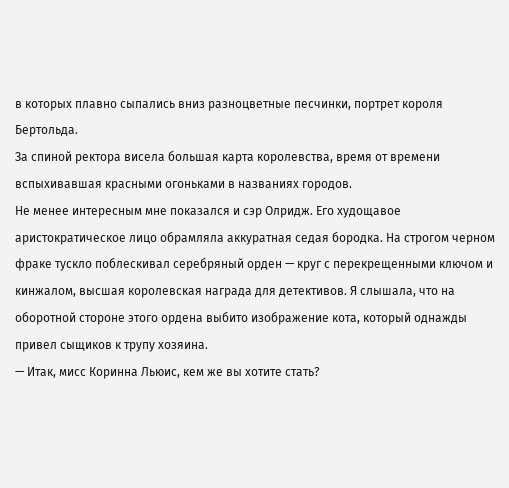в которых плавно сыпались вниз разноцветные песчинки, портрет короля Бертольда.
За спиной ректора висела большая карта королевства, время от времени вспыхивавшая красными огоньками в названиях городов.
Не менее интересным мне показался и сэр Олридж. Его худощавое аристократическое лицо обрамляла аккуратная седая бородка. На строгом черном фраке тускло поблескивал серебряный орден — круг с перекрещенными ключом и кинжалом, высшая королевская награда для детективов. Я слышала, что на оборотной стороне этого ордена выбито изображение кота, который однажды привел сыщиков к трупу хозяина.
— Итак, мисс Коринна Льюис, кем же вы хотите стать?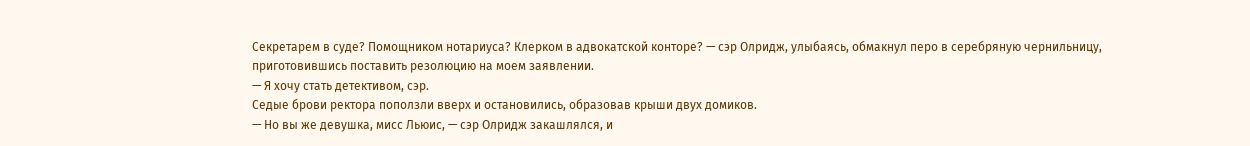Секретарем в суде? Помощником нотариуса? Клерком в адвокатской конторе? — сэр Олридж, улыбаясь, обмакнул перо в серебряную чернильницу, приготовившись поставить резолюцию на моем заявлении.
— Я хочу стать детективом, сэр.
Седые брови ректора поползли вверх и остановились, образовав крыши двух домиков.
— Но вы же девушка, мисс Льюис, — сэр Олридж закашлялся, и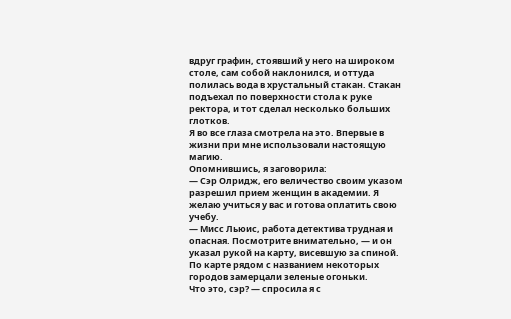вдруг графин, стоявший у него на широком столе, сам собой наклонился, и оттуда полилась вода в хрустальный стакан. Стакан подъехал по поверхности стола к руке ректора, и тот сделал несколько больших глотков.
Я во все глаза смотрела на это. Впервые в жизни при мне использовали настоящую магию.
Опомнившись, я заговорила:
— Сэр Олридж, его величество своим указом разрешил прием женщин в академии. Я желаю учиться у вас и готова оплатить свою учебу.
— Мисс Льюис, работа детектива трудная и опасная. Посмотрите внимательно, — и он указал рукой на карту, висевшую за спиной.
По карте рядом с названием некоторых городов замерцали зеленые огоньки.
Что это, сэр? — спросила я с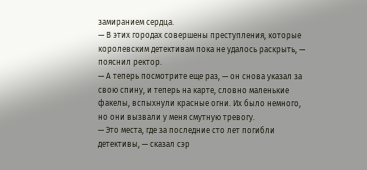замиранием сердца.
— В этих городах совершены преступления, которые королевским детективам пока не удалось раскрыть, — пояснил ректор.
— А теперь посмотрите еще раз, — он снова указал за свою спину, и теперь на карте, словно маленькие факелы, вспыхнули красные огни. Их было немного, но они вызвали у меня смутную тревогу.
— Это места, где за последние сто лет погибли детективы, — сказал сэр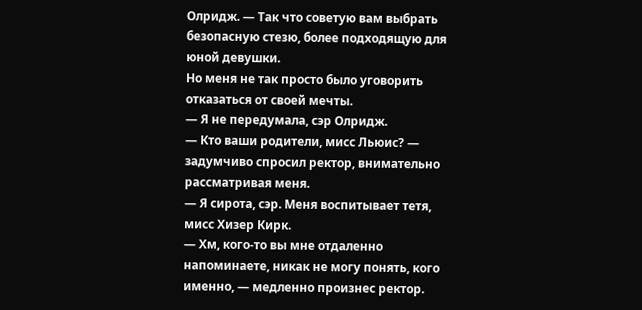Олридж. — Так что советую вам выбрать безопасную стезю, более подходящую для юной девушки.
Но меня не так просто было уговорить отказаться от своей мечты.
— Я не передумала, сэр Олридж.
— Кто ваши родители, мисс Льюис? — задумчиво спросил ректор, внимательно рассматривая меня.
— Я сирота, сэр. Меня воспитывает тетя, мисс Хизер Кирк.
— Хм, кого-то вы мне отдаленно напоминаете, никак не могу понять, кого именно, — медленно произнес ректор.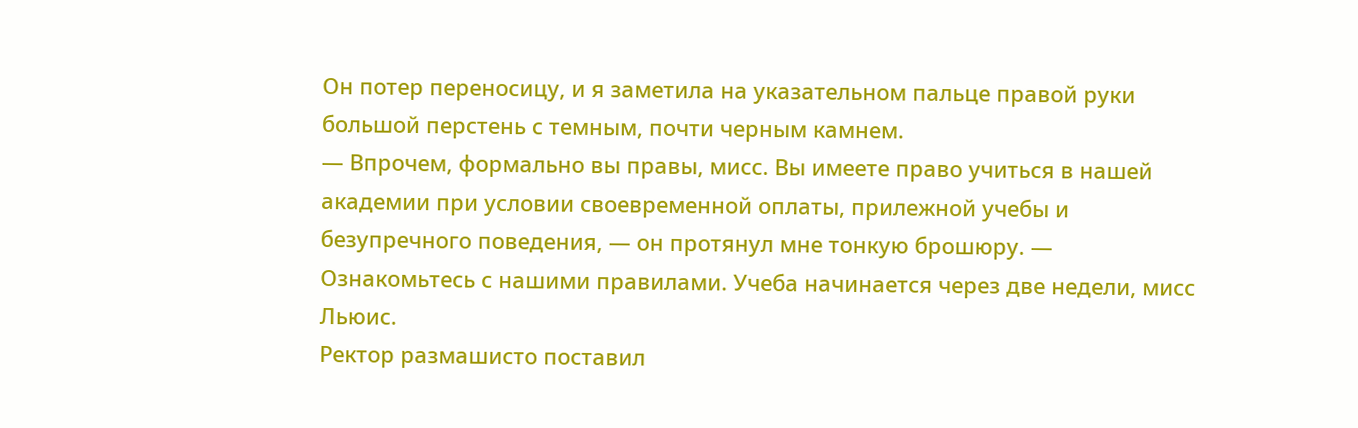Он потер переносицу, и я заметила на указательном пальце правой руки большой перстень с темным, почти черным камнем.
— Впрочем, формально вы правы, мисс. Вы имеете право учиться в нашей академии при условии своевременной оплаты, прилежной учебы и безупречного поведения, — он протянул мне тонкую брошюру. — Ознакомьтесь с нашими правилами. Учеба начинается через две недели, мисс Льюис.
Ректор размашисто поставил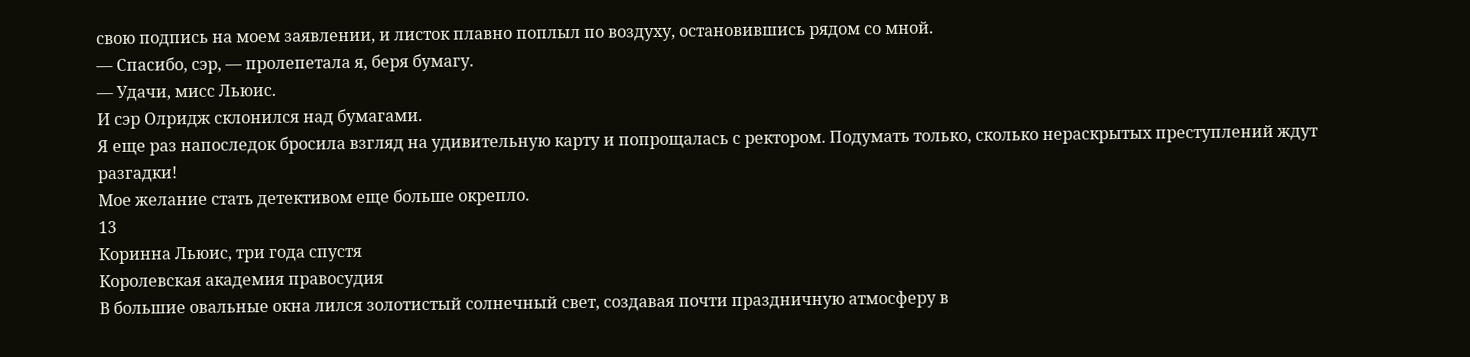свою подпись на моем заявлении, и листок плавно поплыл по воздуху, остановившись рядом со мной.
— Спасибо, сэр, — пролепетала я, беря бумагу.
— Удачи, мисс Льюис.
И сэр Олридж склонился над бумагами.
Я еще раз напоследок бросила взгляд на удивительную карту и попрощалась с ректором. Подумать только, сколько нераскрытых преступлений ждут разгадки!
Мое желание стать детективом еще больше окрепло.
13
Коринна Льюис, три года спустя
Королевская академия правосудия
В большие овальные окна лился золотистый солнечный свет, создавая почти праздничную атмосферу в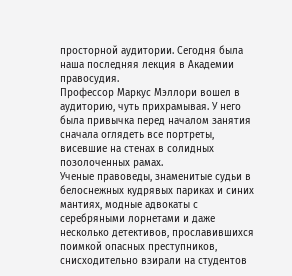просторной аудитории. Сегодня была наша последняя лекция в Академии правосудия.
Профессор Маркус Мэллори вошел в аудиторию, чуть прихрамывая. У него была привычка перед началом занятия сначала оглядеть все портреты, висевшие на стенах в солидных позолоченных рамах.
Ученые правоведы, знаменитые судьи в белоснежных кудрявых париках и синих мантиях, модные адвокаты с серебряными лорнетами и даже несколько детективов, прославившихся поимкой опасных преступников, снисходительно взирали на студентов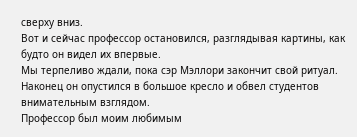сверху вниз.
Вот и сейчас профессор остановился, разглядывая картины, как будто он видел их впервые.
Мы терпеливо ждали, пока сэр Мэллори закончит свой ритуал.
Наконец он опустился в большое кресло и обвел студентов внимательным взглядом.
Профессор был моим любимым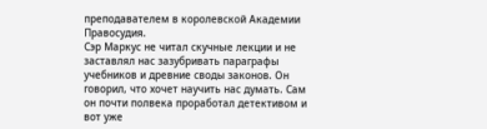преподавателем в королевской Академии Правосудия.
Сэр Маркус не читал скучные лекции и не заставлял нас зазубривать параграфы учебников и древние своды законов. Он говорил, что хочет научить нас думать. Сам он почти полвека проработал детективом и вот уже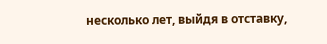несколько лет, выйдя в отставку,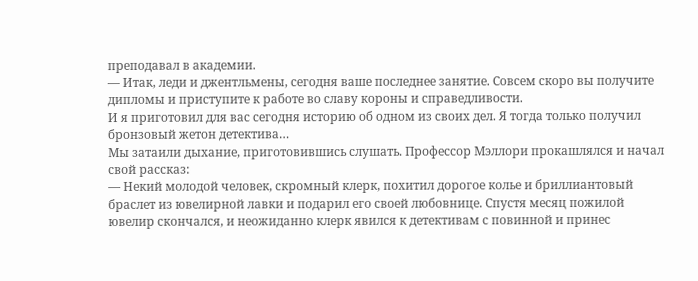преподавал в академии.
— Итак, леди и джентльмены, сегодня ваше последнее занятие. Совсем скоро вы получите дипломы и приступите к работе во славу короны и справедливости.
И я приготовил для вас сегодня историю об одном из своих дел. Я тогда только получил бронзовый жетон детектива…
Мы затаили дыхание, приготовившись слушать. Профессор Мэллори прокашлялся и начал свой рассказ:
— Некий молодой человек, скромный клерк, похитил дорогое колье и бриллиантовый браслет из ювелирной лавки и подарил его своей любовнице. Спустя месяц пожилой ювелир скончался, и неожиданно клерк явился к детективам с повинной и принес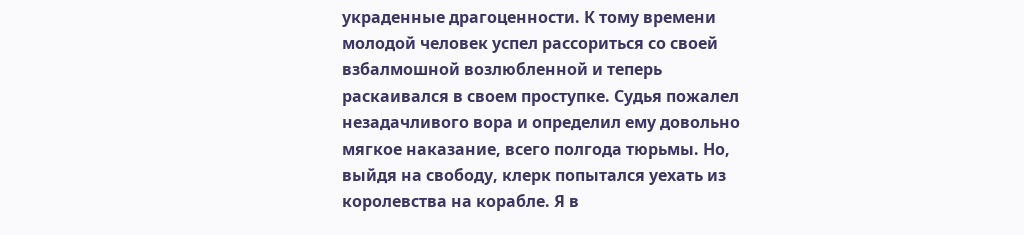украденные драгоценности. К тому времени молодой человек успел рассориться со своей взбалмошной возлюбленной и теперь раскаивался в своем проступке. Судья пожалел незадачливого вора и определил ему довольно мягкое наказание, всего полгода тюрьмы. Но, выйдя на свободу, клерк попытался уехать из королевства на корабле. Я в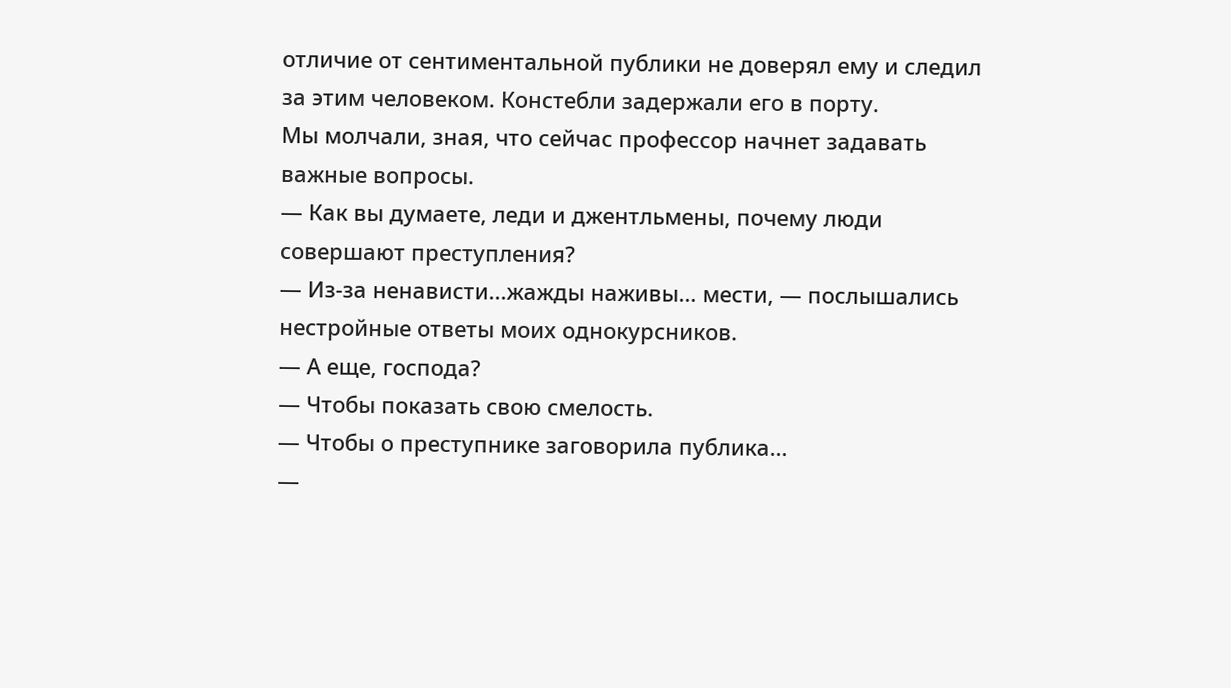отличие от сентиментальной публики не доверял ему и следил за этим человеком. Констебли задержали его в порту.
Мы молчали, зная, что сейчас профессор начнет задавать важные вопросы.
— Как вы думаете, леди и джентльмены, почему люди совершают преступления?
— Из-за ненависти...жажды наживы… мести, — послышались нестройные ответы моих однокурсников.
— А еще, господа?
— Чтобы показать свою смелость.
— Чтобы о преступнике заговорила публика…
—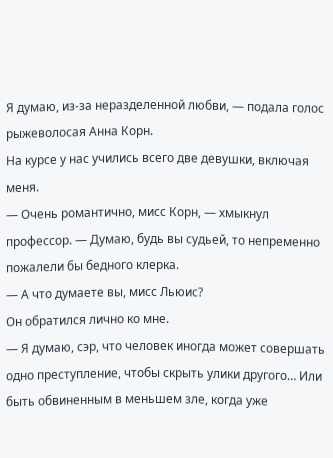Я думаю, из-за неразделенной любви, — подала голос рыжеволосая Анна Корн.
На курсе у нас учились всего две девушки, включая меня.
— Очень романтично, мисс Корн, — хмыкнул профессор. — Думаю, будь вы судьей, то непременно пожалели бы бедного клерка.
— А что думаете вы, мисс Льюис?
Он обратился лично ко мне.
— Я думаю, сэр, что человек иногда может совершать одно преступление, чтобы скрыть улики другого… Или быть обвиненным в меньшем зле, когда уже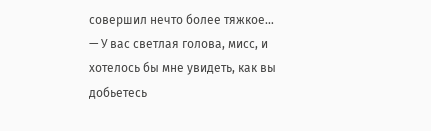совершил нечто более тяжкое…
— У вас светлая голова, мисс, и хотелось бы мне увидеть, как вы добьетесь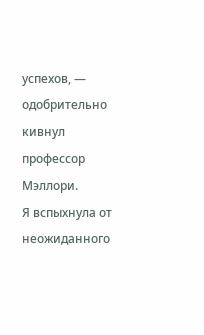успехов, — одобрительно кивнул профессор Мэллори.
Я вспыхнула от неожиданного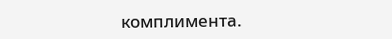комплимента.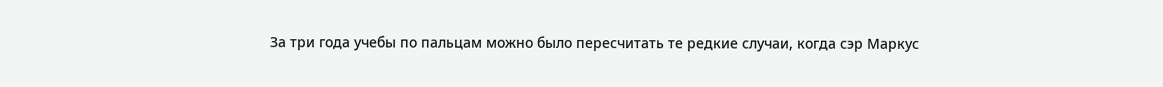За три года учебы по пальцам можно было пересчитать те редкие случаи, когда сэр Маркус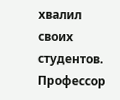хвалил своих студентов.
Профессор